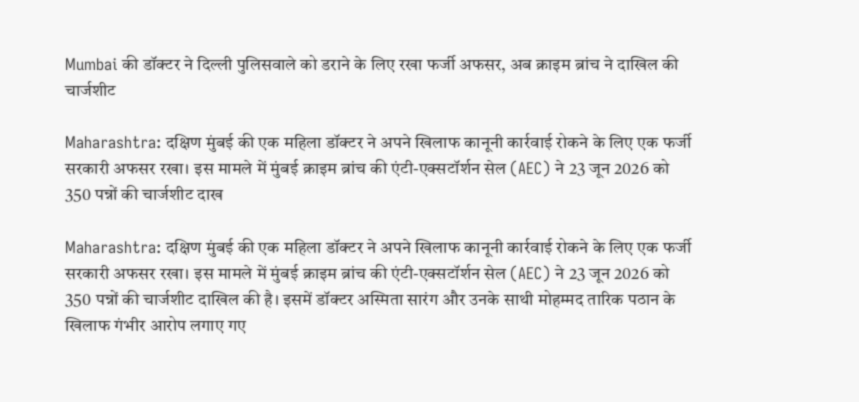Mumbai की डॉक्टर ने दिल्ली पुलिसवाले को डराने के लिए रखा फर्जी अफसर, अब क्राइम ब्रांच ने दाखिल की चार्जशीट

Maharashtra: दक्षिण मुंबई की एक महिला डॉक्टर ने अपने खिलाफ कानूनी कार्रवाई रोकने के लिए एक फर्जी सरकारी अफसर रखा। इस मामले में मुंबई क्राइम ब्रांच की एंटी-एक्सटॉर्शन सेल (AEC) ने 23 जून 2026 को 350 पन्नों की चार्जशीट दाख

Maharashtra: दक्षिण मुंबई की एक महिला डॉक्टर ने अपने खिलाफ कानूनी कार्रवाई रोकने के लिए एक फर्जी सरकारी अफसर रखा। इस मामले में मुंबई क्राइम ब्रांच की एंटी-एक्सटॉर्शन सेल (AEC) ने 23 जून 2026 को 350 पन्नों की चार्जशीट दाखिल की है। इसमें डॉक्टर अस्मिता सारंग और उनके साथी मोहम्मद तारिक पठान के खिलाफ गंभीर आरोप लगाए गए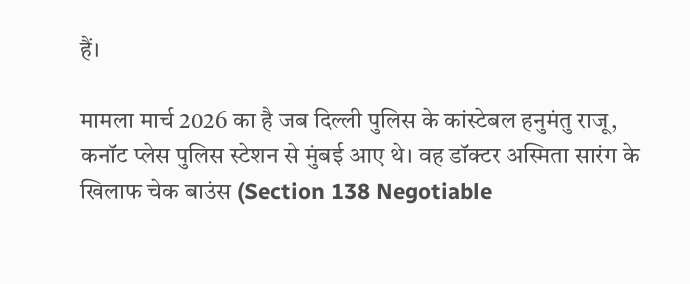हैं।

मामला मार्च 2026 का है जब दिल्ली पुलिस के कांस्टेबल हनुमंतु राजू, कनॉट प्लेस पुलिस स्टेशन से मुंबई आए थे। वह डॉक्टर अस्मिता सारंग के खिलाफ चेक बाउंस (Section 138 Negotiable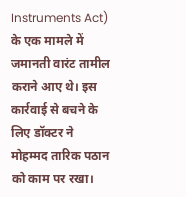Instruments Act) के एक मामले में जमानती वारंट तामील कराने आए थे। इस कार्रवाई से बचने के लिए डॉक्टर ने मोहम्मद तारिक पठान को काम पर रखा।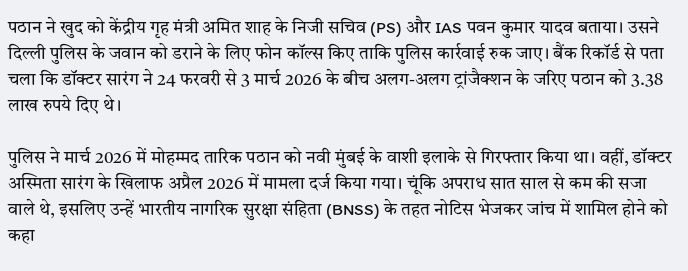पठान ने खुद को केंद्रीय गृह मंत्री अमित शाह के निजी सचिव (PS) और IAS पवन कुमार यादव बताया। उसने दिल्ली पुलिस के जवान को डराने के लिए फोन कॉल्स किए ताकि पुलिस कार्रवाई रुक जाए। बैंक रिकॉर्ड से पता चला कि डॉक्टर सारंग ने 24 फरवरी से 3 मार्च 2026 के बीच अलग-अलग ट्रांजैक्शन के जरिए पठान को 3.38 लाख रुपये दिए थे।

पुलिस ने मार्च 2026 में मोहम्मद तारिक पठान को नवी मुंबई के वाशी इलाके से गिरफ्तार किया था। वहीं, डॉक्टर अस्मिता सारंग के खिलाफ अप्रैल 2026 में मामला दर्ज किया गया। चूंकि अपराध सात साल से कम की सजा वाले थे, इसलिए उन्हें भारतीय नागरिक सुरक्षा संहिता (BNSS) के तहत नोटिस भेजकर जांच में शामिल होने को कहा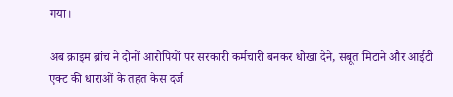गया।

अब क्राइम ब्रांच ने दोनों आरोपियों पर सरकारी कर्मचारी बनकर धोखा देने, सबूत मिटाने और आईटी एक्ट की धाराओं के तहत केस दर्ज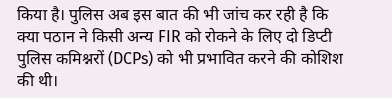किया है। पुलिस अब इस बात की भी जांच कर रही है कि क्या पठान ने किसी अन्य FIR को रोकने के लिए दो डिप्टी पुलिस कमिश्नरों (DCPs) को भी प्रभावित करने की कोशिश की थी।